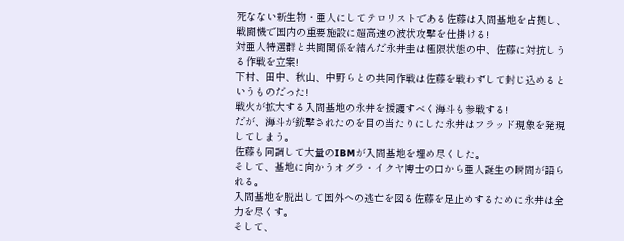死なない新生物・亜人にしてテロリストである佐藤は入間基地を占拠し、戦闘機で国内の重要施設に超高速の波状攻撃を仕掛ける!
対亜人特選群と共闘関係を結んだ永井圭は極限状態の中、佐藤に対抗しうる作戦を立案!
下村、田中、秋山、中野らとの共同作戦は佐藤を戦わずして封じ込めるというものだった!
戦火が拡大する入間基地の永井を援護すべく海斗も参戦する!
だが、海斗が銃撃されたのを目の当たりにした永井はフラッド現象を発現してしまう。
佐藤も同調して大量のIBMが入間基地を埋め尽くした。
そして、基地に向かうオグラ・イクヤ博士の口から亜人誕生の瞬間が語られる。
入間基地を脱出して国外への逃亡を図る佐藤を足止めするために永井は全力を尽くす。
そして、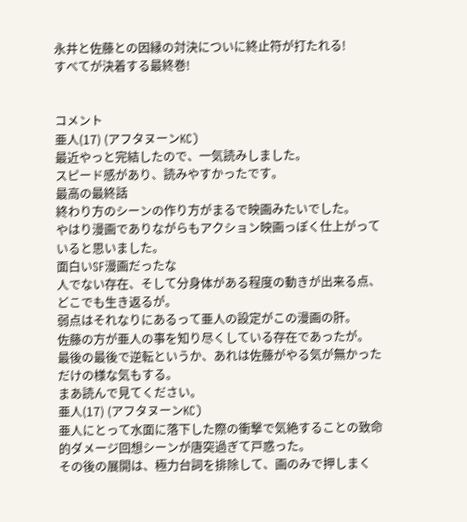永井と佐藤との因縁の対決についに終止符が打たれる!
すべてが決着する最終巻!


コメント
亜人(17) (アフタヌーンKC)
最近やっと完結したので、一気読みしました。
スピード感があり、読みやすかったです。
最高の最終話
終わり方のシーンの作り方がまるで映画みたいでした。
やはり漫画でありながらもアクション映画っぽく仕上がっていると思いました。
面白いSF漫画だったな
人でない存在、そして分身体がある程度の動きが出来る点、どこでも生き返るが。
弱点はそれなりにあるって亜人の設定がこの漫画の肝。
佐藤の方が亜人の事を知り尽くしている存在であったが。
最後の最後で逆転というか、あれは佐藤がやる気が無かっただけの様な気もする。
まあ読んで見てください。
亜人(17) (アフタヌーンKC)
亜人にとって水面に落下した際の衝撃で気絶することの致命的ダメージ回想シーンが唐突過ぎて戸惑った。
その後の展開は、極力台詞を排除して、画のみで押しまく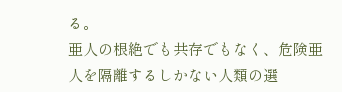る。
亜人の根絶でも共存でもなく、危険亜人を隔離するしかない人類の選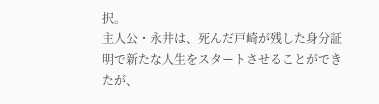択。
主人公・永井は、死んだ戸崎が残した身分証明で新たな人生をスタートさせることができたが、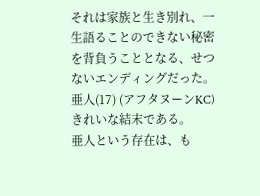それは家族と生き別れ、一生語ることのできない秘密を背負うこととなる、せつないエンディングだった。
亜人(17) (アフタヌーンKC)
きれいな結末である。
亜人という存在は、も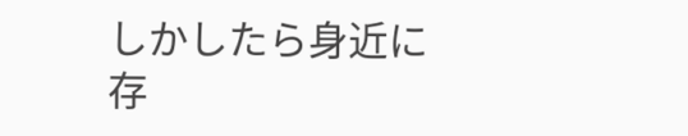しかしたら身近に存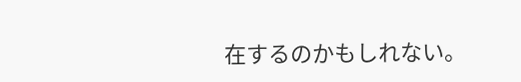在するのかもしれない。